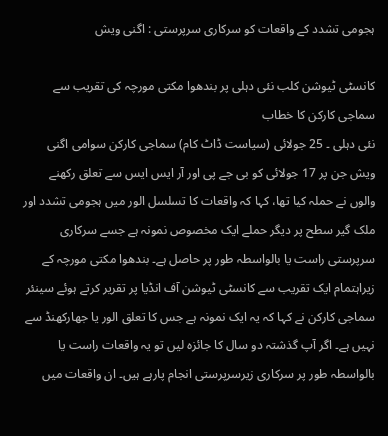ہجومی تشدد کے واقعات کو سرکاری سرپرستی : اگنی ویش

کانسٹی ٹیوشن کلب نئی دہلی پر بندھوا مکتی مورچہ کی تقریب سے سماجی کارکن کا خطاب
نئی دہلی ۔ 25 جولائی (سیاست ڈاٹ کام) سماجی کارکن سوامی اگنی ویش جن پر 17 جولائی کو بی جے پی اور آر ایس ایس سے تعلق رکھنے والوں نے حملہ کیا تھا، کہا کہ واقعات کا تسلسل الور میں ہجومی تشدد اور ملک گیر سطح پر دیگر حملے ایک مخصوص نمونہ ہے جسے سرکاری سرپرستی راست یا بالواسطہ طور پر حاصل ہے۔ بندھوا مکتی مورچہ کے زیراہتمام ایک تقریب سے کانسٹی ٹیوشن آف انڈیا پر تقریر کرتے ہوئے سینئر سماجی کارکن نے کہا کہ یہ ایک نمونہ ہے جس کا تعلق الور یا جھارکھنڈ سے نہیں ہے۔ اگر آپ گذشتہ دو سال کا جائزہ لیں تو یہ واقعات راست یا بالواسطہ طور پر سرکاری زیرسرپرستی انجام پارہے ہیں۔ ان واقعات میں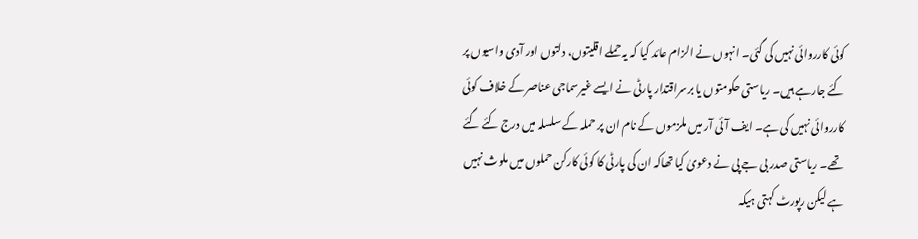کوئی کارروائی نہیں کی گئی۔ انہوں نے الزام عائد کیا کہ یہ حملے اقلیتوں، دلتوں اور آدی واسیوں پر کئے جارہے ہیں۔ ریاستی حکومتوں یا برسراقتدار پارٹی نے ایسے غیرسماجی عناصر کے خلاف کوئی کارروائی نہیں کی ہے۔ ایف آئی آر میں ملزموں کے نام ان پر حملہ کے سلسلہ میں درج کئے گئے تھے۔ ریاستی صدر بی جے پی نے دعویٰ کیا تھاکہ ان کی پارٹی کا کوئی کارکن حملوں میں ملوث نہیں ہے لیکن رپورٹ کہتی ہیکہ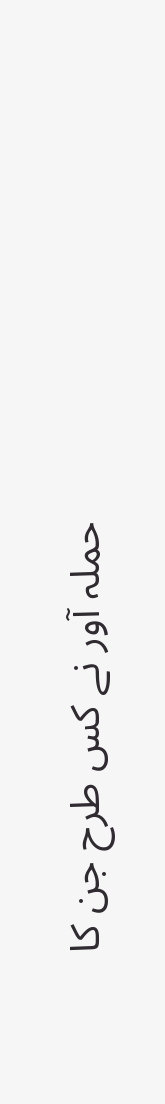حملہ آور نے کس طرح جن کا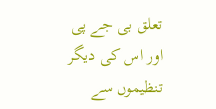تعلق بی جے پی اور اس کی دیگر تنظیموں سے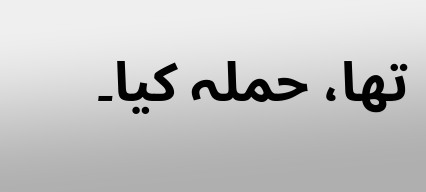تھا، حملہ کیا۔